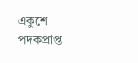একুশে পদকপ্রাপ্ত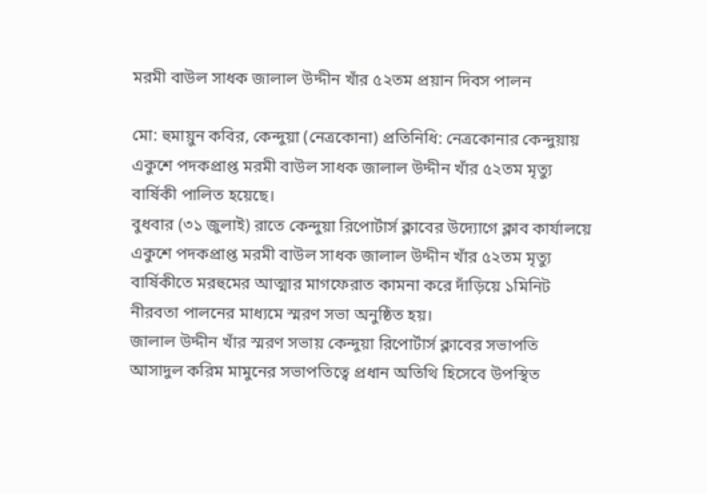মরমী বাউল সাধক জালাল উদ্দীন খাঁর ৫২তম প্রয়ান দিবস পালন

মো: হুমায়ুন কবির, কেন্দুয়া (নেত্রকোনা) প্রতিনিধি: নেত্রকোনার কেন্দুয়ায় একুশে পদকপ্রাপ্ত মরমী বাউল সাধক জালাল উদ্দীন খাঁর ৫২তম মৃত্যু বার্ষিকী পালিত হয়েছে।
বুধবার (৩১ জুলাই) রাতে কেন্দুয়া রিপোর্টার্স ক্লাবের উদ্যোগে ক্লাব কার্যালয়ে একুশে পদকপ্রাপ্ত মরমী বাউল সাধক জালাল উদ্দীন খাঁর ৫২তম মৃত্যু বার্ষিকীতে মরহুমের আত্মার মাগফেরাত কামনা করে দাঁড়িয়ে ১মিনিট নীরবতা পালনের মাধ্যমে স্মরণ সভা অনুষ্ঠিত হয়।
জালাল উদ্দীন খাঁর স্মরণ সভায় কেন্দুয়া রিপোর্টার্স ক্লাবের সভাপতি আসাদুল করিম মামুনের সভাপতিত্বে প্রধান অতিথি হিসেবে উপস্থিত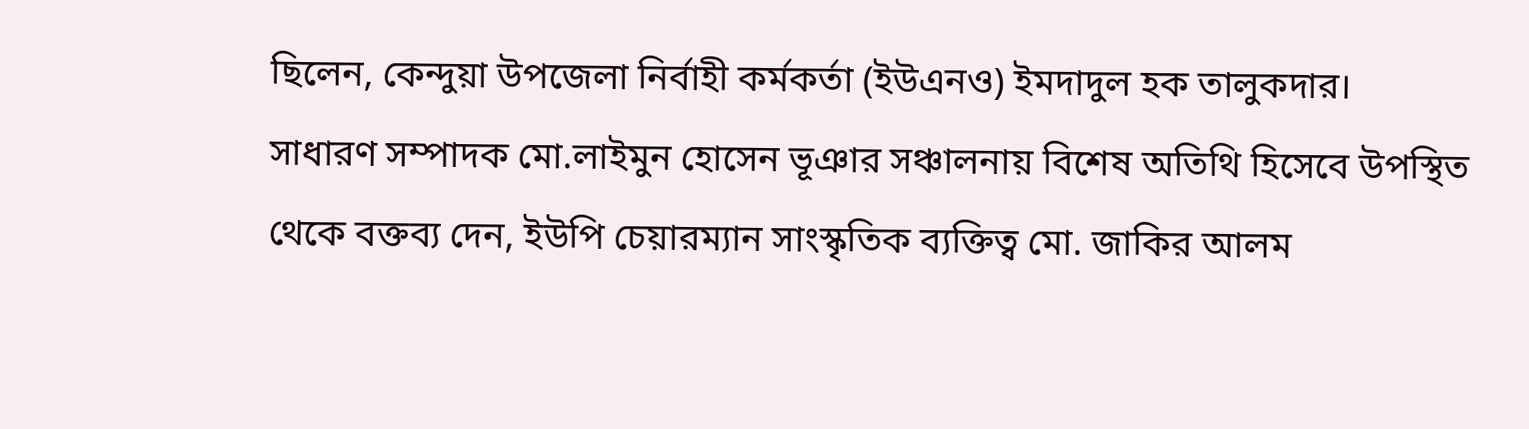ছিলেন, কেন্দুয়া উপজেলা নির্বাহী কর্মকর্তা (ইউএনও) ইমদাদুল হক তালুকদার।
সাধারণ সম্পাদক মো.লাইমুন হোসেন ভূঞার সঞ্চালনায় বিশেষ অতিথি হিসেবে উপস্থিত থেকে বক্তব্য দেন, ইউপি চেয়ারম্যান সাংস্কৃতিক ব্যক্তিত্ব মো. জাকির আলম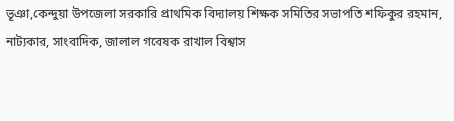ভূঞা,কেন্দুয়া উপজেলা সরকারি প্রাথমিক বিদ্যালয় শিক্ষক সমিতির সভাপতি শফিকুর রহমান, নাট্যকার, সাংবাদিক, জালাল গবেষক রাখাল বিশ্বাস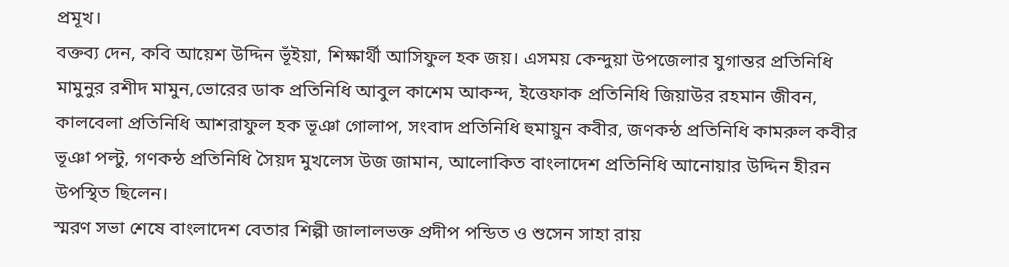প্রমূখ।
বক্তব্য দেন, কবি আয়েশ উদ্দিন ভূঁইয়া, শিক্ষার্থী আসিফুল হক জয়। এসময় কেন্দুয়া উপজেলার যুগান্তর প্রতিনিধি মামুনুর রশীদ মামুন,ভোরের ডাক প্রতিনিধি আবুল কাশেম আকন্দ, ইত্তেফাক প্রতিনিধি জিয়াউর রহমান জীবন, কালবেলা প্রতিনিধি আশরাফুল হক ভূঞা গোলাপ, সংবাদ প্রতিনিধি হুমায়ুন কবীর, জণকন্ঠ প্রতিনিধি কামরুল কবীর ভূঞা পল্টু, গণকন্ঠ প্রতিনিধি সৈয়দ মুখলেস উজ জামান, আলোকিত বাংলাদেশ প্রতিনিধি আনোয়ার উদ্দিন হীরন উপস্থিত ছিলেন।
স্মরণ সভা শেষে বাংলাদেশ বেতার শিল্পী জালালভক্ত প্রদীপ পন্ডিত ও শুসেন সাহা রায়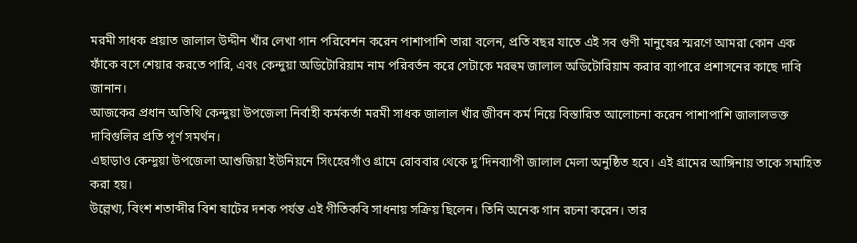মরমী সাধক প্রয়াত জালাল উদ্দীন খাঁর লেখা গান পরিবেশন করেন পাশাপাশি তারা বলেন, প্রতি বছর যাতে এই সব গুণী মানুষের স্মরণে আমরা কোন এক ফাঁকে বসে শেয়ার করতে পারি, এবং কেন্দুয়া অডিটোরিয়াম নাম পরিবর্তন করে সেটাকে মরহুম জালাল অডিটোরিয়াম করার ব্যাপারে প্রশাসনের কাছে দাবি জানান।
আজকের প্রধান অতিথি কেন্দুয়া উপজেলা নির্বাহী কর্মকর্তা মরমী সাধক জালাল খাঁর জীবন কর্ম নিয়ে বিস্তারিত আলোচনা করেন পাশাপাশি জালালভক্ত দাবিগুলির প্রতি পূর্ণ সমর্থন।
এছাড়াও কেন্দুয়া উপজেলা আশুজিয়া ইউনিয়নে সিংহেরগাঁও গ্রামে রোববার থেকে দু’দিনব্যাপী জালাল মেলা অনুষ্ঠিত হবে। এই গ্রামের আঙ্গিনায় তাকে সমাহিত করা হয়।
উল্লেখ্য, বিংশ শতাব্দীর বিশ ষাটের দশক পর্যন্ত এই গীতিকবি সাধনায় সক্রিয় ছিলেন। তিনি অনেক গান রচনা করেন। তার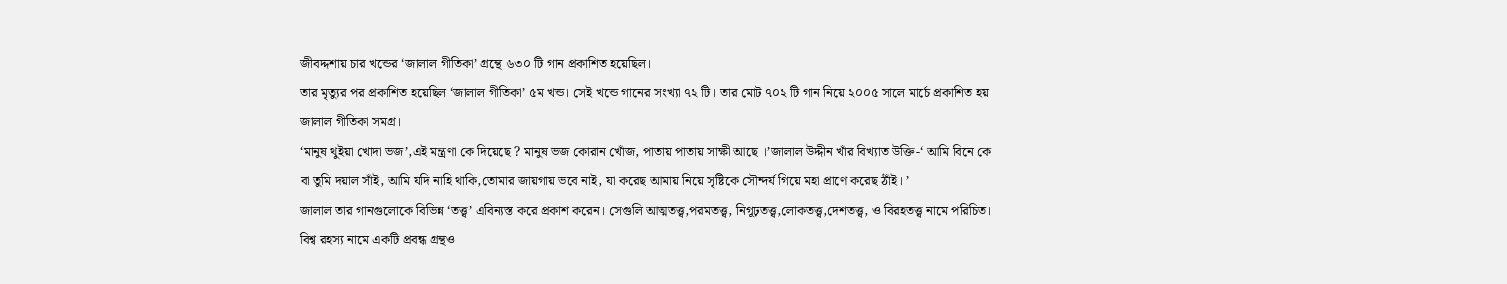জীবদ্দশায় চার খন্ডের ‘জালাল গীতিকা’ গ্রন্থে ৬৩০ টি গান প্রকাশিত হয়েছিল।
তার মৃত্যুর পর প্রকাশিত হয়েছিল ‘জালাল গীতিকা’ ৫ম খন্ড। সেই খন্ডে গানের সংখ্যা ৭২ টি। তার মোট ৭০২ টি গান নিয়ে ২০০৫ সালে মার্চে প্রকাশিত হয় জালাল গীতিকা সমগ্র।
‘মানুষ থুইয়া খোদা ভজ’,এই মন্ত্রণা কে দিয়েছে ? মানুষ ভজ কোরান খোঁজ, পাতায় পাতায় সাক্ষী আছে ।’জালাল উদ্দীন খাঁর বিখ্যাত উক্তি-‘ আমি বিনে কে বা তুমি দয়াল সাঁই, আমি যদি নাহি থাকি,তোমার জায়গায় ভবে নাই, যা করেছ আমায় নিয়ে সৃষ্টিকে সৌন্দর্য গিয়ে মহা প্রাণে করেছ ঠাঁই। ’
জালাল তার গানগুলোকে বিভিন্ন ‘তত্ত্ব’ এবিন্যস্ত করে প্রকাশ করেন। সেগুলি আত্মতত্ত্ব,পরমতত্ত্ব, নিগূঢ়তত্ত্ব,লোকতত্ত্ব,দেশতত্ত্ব, ও বিরহতত্ত্ব নামে পরিচিত। বিশ্ব রহস্য নামে একটি প্রবন্ধ গ্রন্থও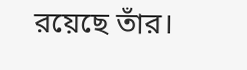রয়েছে তাঁর।